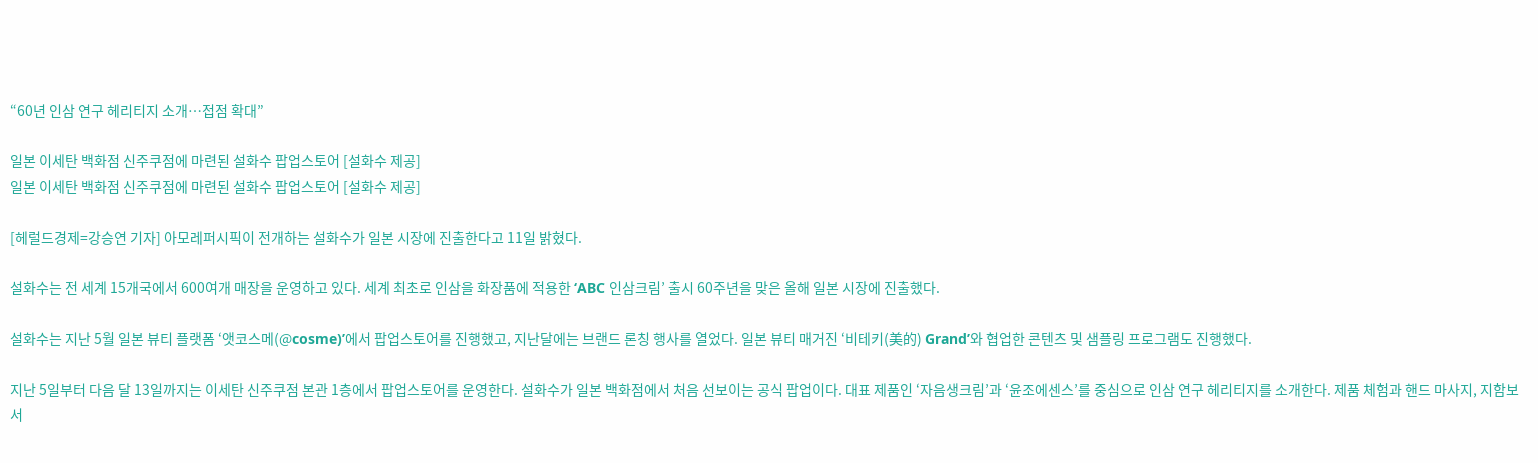“60년 인삼 연구 헤리티지 소개…접점 확대”

일본 이세탄 백화점 신주쿠점에 마련된 설화수 팝업스토어 [설화수 제공]
일본 이세탄 백화점 신주쿠점에 마련된 설화수 팝업스토어 [설화수 제공]

[헤럴드경제=강승연 기자] 아모레퍼시픽이 전개하는 설화수가 일본 시장에 진출한다고 11일 밝혔다.

설화수는 전 세계 15개국에서 600여개 매장을 운영하고 있다. 세계 최초로 인삼을 화장품에 적용한 ‘ABC 인삼크림’ 출시 60주년을 맞은 올해 일본 시장에 진출했다.

설화수는 지난 5월 일본 뷰티 플랫폼 ‘앳코스메(@cosme)’에서 팝업스토어를 진행했고, 지난달에는 브랜드 론칭 행사를 열었다. 일본 뷰티 매거진 ‘비테키(美的) Grand’와 협업한 콘텐츠 및 샘플링 프로그램도 진행했다.

지난 5일부터 다음 달 13일까지는 이세탄 신주쿠점 본관 1층에서 팝업스토어를 운영한다. 설화수가 일본 백화점에서 처음 선보이는 공식 팝업이다. 대표 제품인 ‘자음생크림’과 ‘윤조에센스’를 중심으로 인삼 연구 헤리티지를 소개한다. 제품 체험과 핸드 마사지, 지함보 서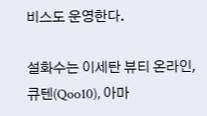비스도 운영한다.

설화수는 이세탄 뷰티 온라인, 큐텐(Qoo10), 아마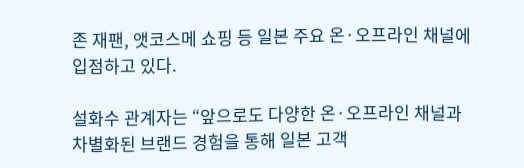존 재팬, 앳코스메 쇼핑 등 일본 주요 온·오프라인 채널에 입점하고 있다.

설화수 관계자는 “앞으로도 다양한 온·오프라인 채널과 차별화된 브랜드 경험을 통해 일본 고객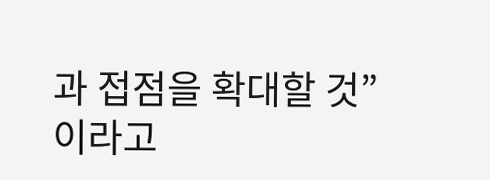과 접점을 확대할 것”이라고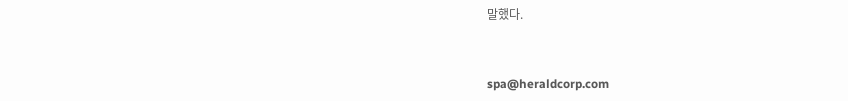말했다.


spa@heraldcorp.com